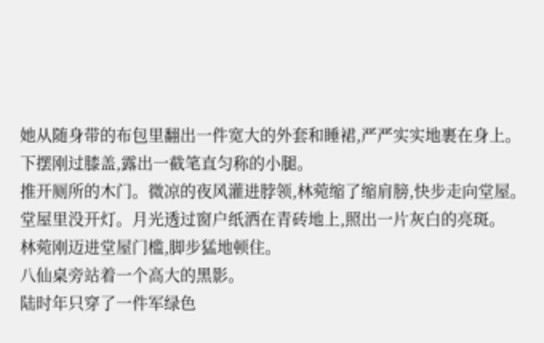她从随身带的布包里翻出一件宽大的外套和睡裙,严严实实地裹在身上。下摆刚过膝盖,露出一截笔直匀称的小腿。
推开厕所的木门。微凉的夜风灌进脖领,林菀缩了缩肩膀,快步走向堂屋。
堂屋里没开灯。月光透过窗户纸洒在青砖地上,照出一片灰白的亮斑。
林菀刚迈进堂屋门槛,脚步猛地顿住。
八仙桌旁站着一个高大的黑影。
陆时年只穿了一件军绿色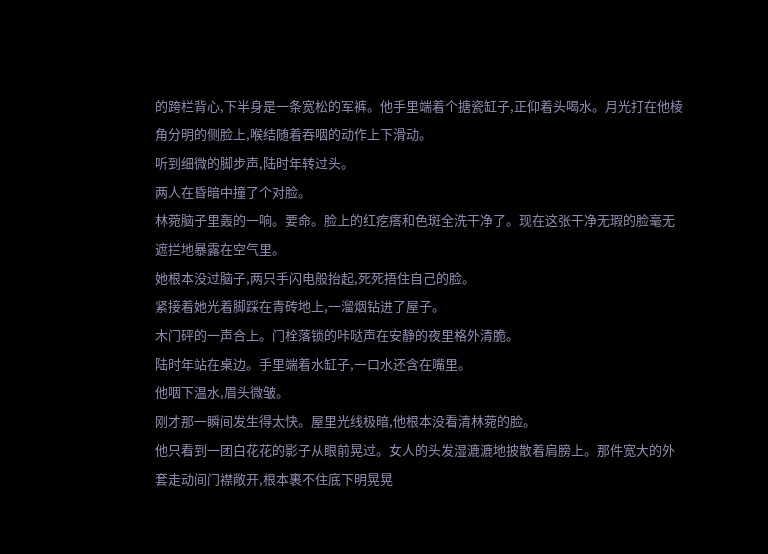的跨栏背心,下半身是一条宽松的军裤。他手里端着个搪瓷缸子,正仰着头喝水。月光打在他棱角分明的侧脸上,喉结随着吞咽的动作上下滑动。
听到细微的脚步声,陆时年转过头。
两人在昏暗中撞了个对脸。
林菀脑子里轰的一响。要命。脸上的红疙瘩和色斑全洗干净了。现在这张干净无瑕的脸毫无遮拦地暴露在空气里。
她根本没过脑子,两只手闪电般抬起,死死捂住自己的脸。
紧接着她光着脚踩在青砖地上,一溜烟钻进了屋子。
木门砰的一声合上。门栓落锁的咔哒声在安静的夜里格外清脆。
陆时年站在桌边。手里端着水缸子,一口水还含在嘴里。
他咽下温水,眉头微皱。
刚才那一瞬间发生得太快。屋里光线极暗,他根本没看清林菀的脸。
他只看到一团白花花的影子从眼前晃过。女人的头发湿漉漉地披散着肩膀上。那件宽大的外套走动间门襟敞开,根本裹不住底下明晃晃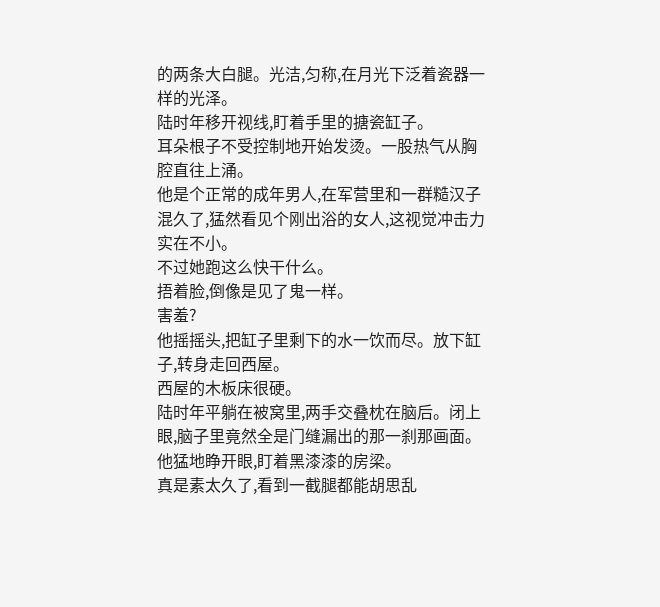的两条大白腿。光洁,匀称,在月光下泛着瓷器一样的光泽。
陆时年移开视线,盯着手里的搪瓷缸子。
耳朵根子不受控制地开始发烫。一股热气从胸腔直往上涌。
他是个正常的成年男人,在军营里和一群糙汉子混久了,猛然看见个刚出浴的女人,这视觉冲击力实在不小。
不过她跑这么快干什么。
捂着脸,倒像是见了鬼一样。
害羞?
他摇摇头,把缸子里剩下的水一饮而尽。放下缸子,转身走回西屋。
西屋的木板床很硬。
陆时年平躺在被窝里,两手交叠枕在脑后。闭上眼,脑子里竟然全是门缝漏出的那一刹那画面。
他猛地睁开眼,盯着黑漆漆的房梁。
真是素太久了,看到一截腿都能胡思乱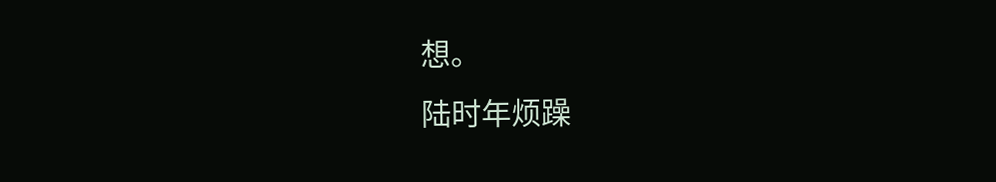想。
陆时年烦躁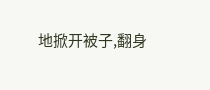地掀开被子,翻身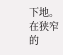下地。在狭窄的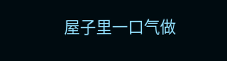屋子里一口气做